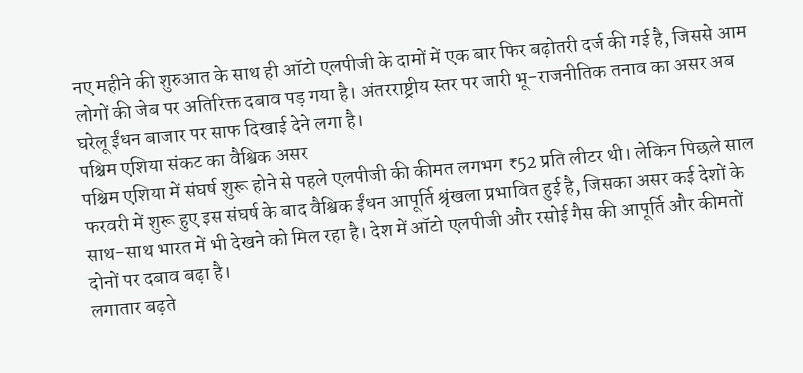नए महीने की शुरुआत के साथ ही ऑटो एलपीजी के दामों में एक बार फिर बढ़ोतरी दर्ज की गई है, जिससे आम लोगों की जेब पर अतिरिक्त दबाव पड़ गया है। अंतरराष्ट्रीय स्तर पर जारी भू-राजनीतिक तनाव का असर अब घरेलू ईंधन बाजार पर साफ दिखाई देने लगा है।
पश्चिम एशिया संकट का वैश्विक असर
पश्चिम एशिया में संघर्ष शुरू होने से पहले एलपीजी की कीमत लगभग ₹52 प्रति लीटर थी। लेकिन पिछले साल फरवरी में शुरू हुए इस संघर्ष के बाद वैश्विक ईंधन आपूर्ति श्रृंखला प्रभावित हुई है, जिसका असर कई देशों के साथ-साथ भारत में भी देखने को मिल रहा है। देश में ऑटो एलपीजी और रसोई गैस की आपूर्ति और कीमतों दोनों पर दबाव बढ़ा है।
लगातार बढ़ते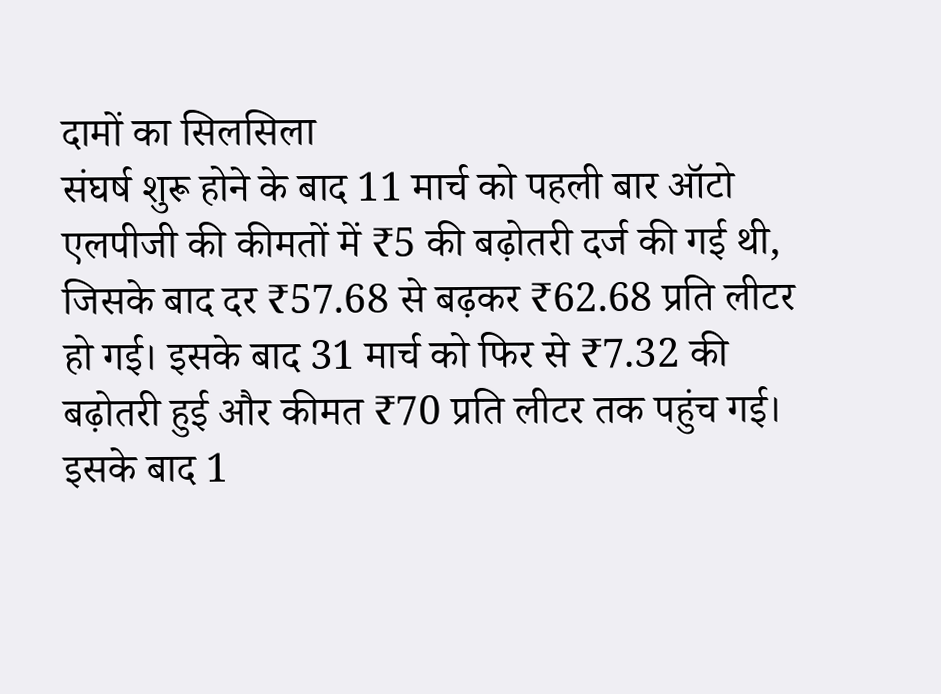दामों का सिलसिला
संघर्ष शुरू होने के बाद 11 मार्च को पहली बार ऑटो एलपीजी की कीमतों में ₹5 की बढ़ोतरी दर्ज की गई थी, जिसके बाद दर ₹57.68 से बढ़कर ₹62.68 प्रति लीटर हो गई। इसके बाद 31 मार्च को फिर से ₹7.32 की बढ़ोतरी हुई और कीमत ₹70 प्रति लीटर तक पहुंच गई। इसके बाद 1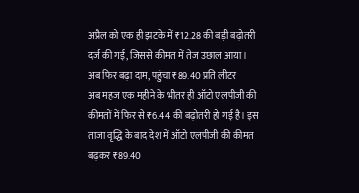अप्रैल को एक ही झटके में ₹12.28 की बड़ी बढ़ोतरी दर्ज की गई, जिससे कीमत में तेज उछाल आया।
अब फिर बढ़ा दाम, पहुंचा ₹89.40 प्रति लीटर
अब महज एक महीने के भीतर ही ऑटो एलपीजी की कीमतों में फिर से ₹6.44 की बढ़ोतरी हो गई है। इस ताजा वृद्धि के बाद देश में ऑटो एलपीजी की कीमत बढ़कर ₹89.40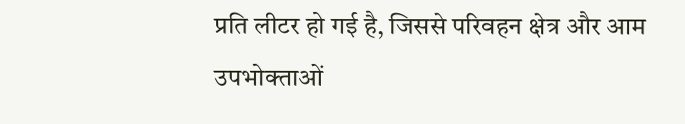प्रति लीटर हो गई है, जिससे परिवहन क्षेत्र और आम उपभोक्ताओं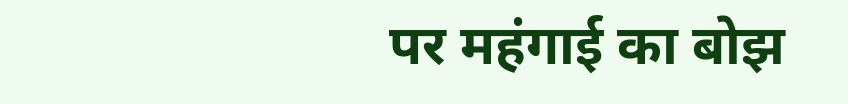पर महंगाई का बोझ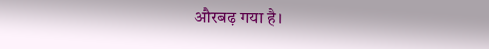औरबढ़ गया है।